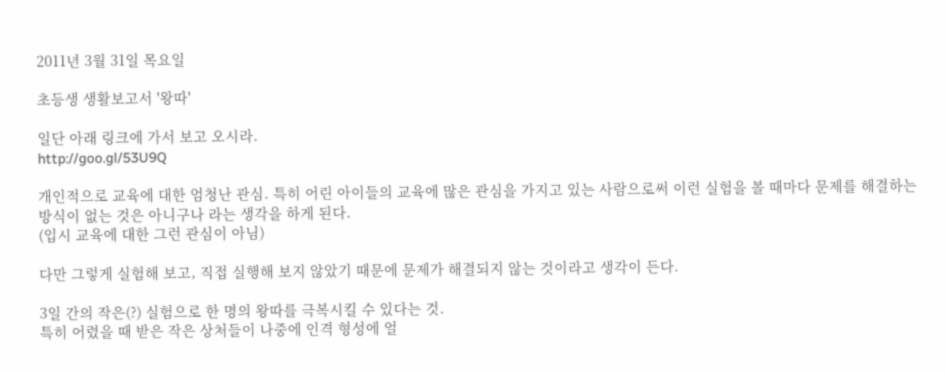2011년 3월 31일 목요일

초등생 생활보고서 '왕따'

일단 아래 링크에 가서 보고 오시라.
http://goo.gl/53U9Q

개인적으로 교육에 대한 엄청난 관심. 특히 어린 아이들의 교육에 많은 관심을 가지고 있는 사람으로써 이런 실험을 볼 때마다 문제를 해결하는 방식이 없는 것은 아니구나 라는 생각을 하게 된다.
(입시 교육에 대한 그런 관심이 아님)

다만 그렇게 실험해 보고, 직접 실행해 보지 않았기 때문에 문제가 해결되지 않는 것이라고 생각이 든다.

3일 간의 작은(?) 실험으로 한 명의 왕따를 극복시킬 수 있다는 것.
특히 어렸을 때 받은 작은 상처들이 나중에 인격 형성에 얼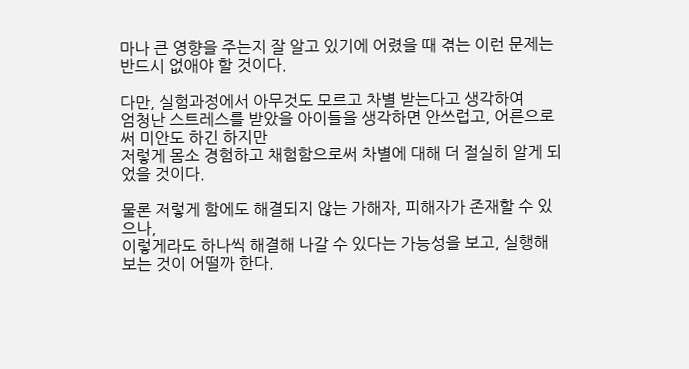마나 큰 영향을 주는지 잘 알고 있기에 어렸을 때 겪는 이런 문제는 반드시 없애야 할 것이다.

다만, 실험과정에서 아무것도 모르고 차별 받는다고 생각하여
엄청난 스트레스를 받았을 아이들을 생각하면 안쓰럽고, 어른으로써 미안도 하긴 하지만
저렇게 몸소 경험하고 채험함으로써 차별에 대해 더 절실히 알게 되었을 것이다.

물론 저렇게 함에도 해결되지 않는 가해자, 피해자가 존재할 수 있으나,
이렇게라도 하나씩 해결해 나갈 수 있다는 가능성을 보고, 실행해 보는 것이 어떨까 한다.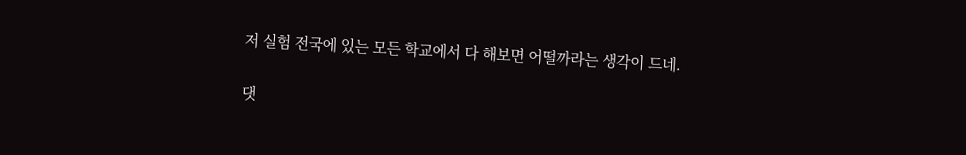저 실험 전국에 있는 모든 학교에서 다 해보면 어떨까라는 생각이 드네.

댓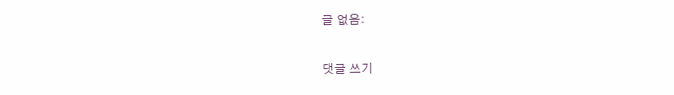글 없음:

댓글 쓰기